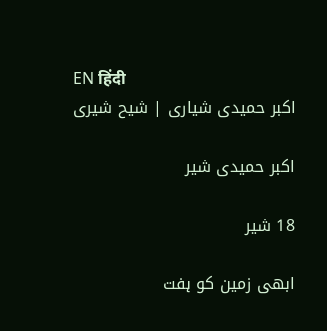EN हिंदी
اکبر حمیدی شیاری | شیح شیری

اکبر حمیدی شیر

18 شیر

ابھی زمین کو ہفت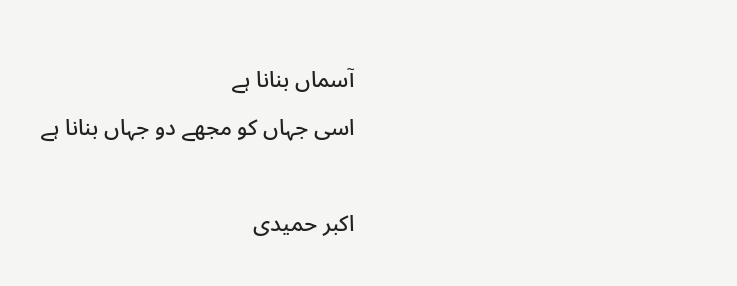آسماں بنانا ہے
اسی جہاں کو مجھے دو جہاں بنانا ہے

اکبر حمیدی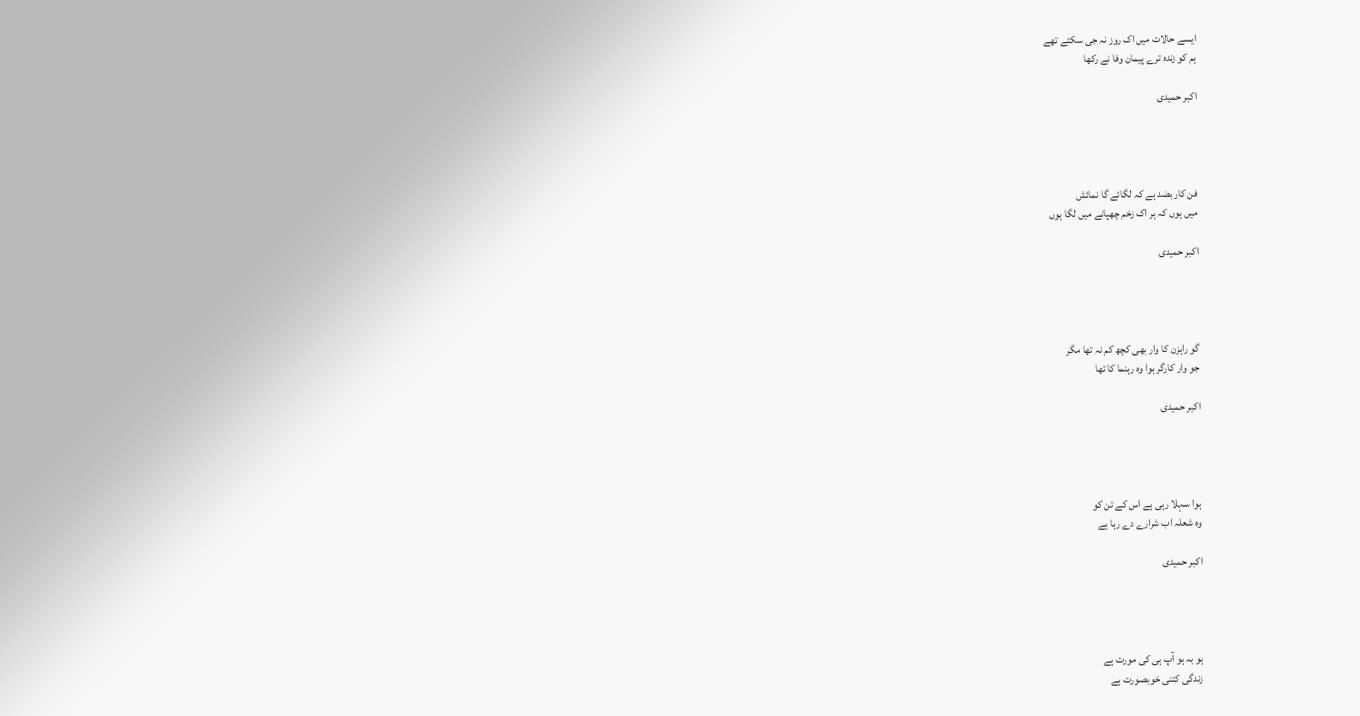ایسے حالات میں اک روز نہ جی سکتے تھے
ہم کو زندہ ترے پیمان وفا نے رکھا

اکبر حمیدی




فن کار بضد ہے کہ لگائے گا نمائش
میں ہوں کہ ہر اک زخم چھپانے میں لگا ہوں

اکبر حمیدی




گو راہزن کا وار بھی کچھ کم نہ تھا مگر
جو وار کارگر ہوا وہ رہنما کا تھا

اکبر حمیدی




ہوا سہلا رہی ہے اس کے تن کو
وہ شعلہ اب شرارے دے رہا ہے

اکبر حمیدی




ہو بہ ہو آپ ہی کی مورت ہے
زندگی کتنی خوبصورت ہے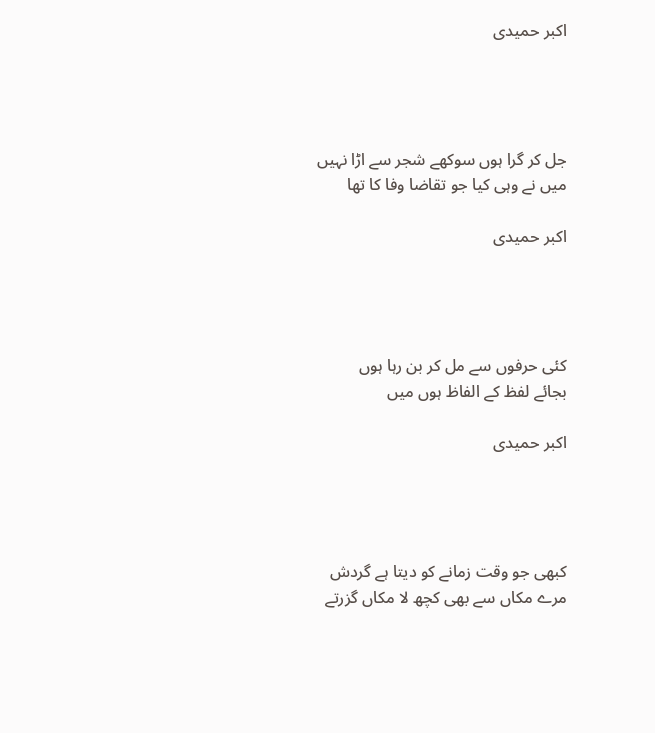اکبر حمیدی




جل کر گرا ہوں سوکھے شجر سے اڑا نہیں
میں نے وہی کیا جو تقاضا وفا کا تھا

اکبر حمیدی




کئی حرفوں سے مل کر بن رہا ہوں
بجائے لفظ کے الفاظ ہوں میں

اکبر حمیدی




کبھی جو وقت زمانے کو دیتا ہے گردش
مرے مکاں سے بھی کچھ لا مکاں گزرتے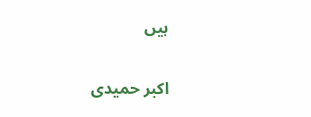ہیں

اکبر حمیدی